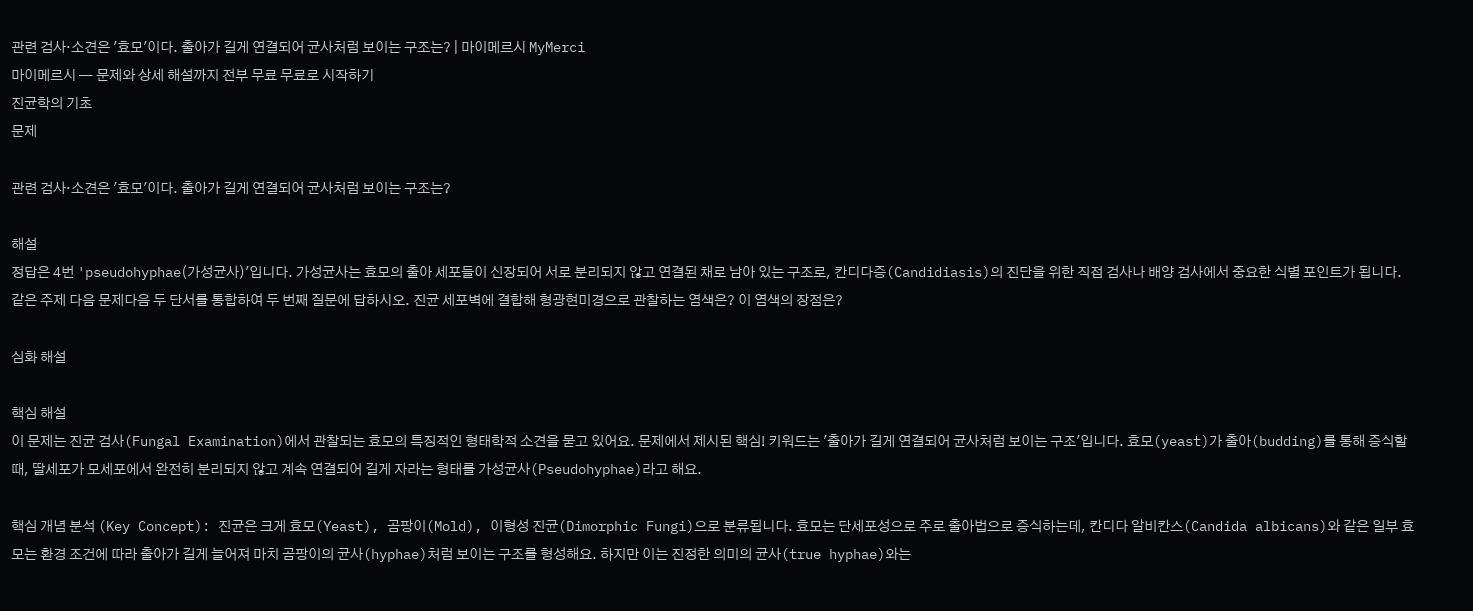관련 검사·소견은 '효모'이다. 출아가 길게 연결되어 균사처럼 보이는 구조는? | 마이메르시 MyMerci
마이메르시 — 문제와 상세 해설까지 전부 무료 무료로 시작하기
진균학의 기초
문제

관련 검사·소견은 '효모'이다. 출아가 길게 연결되어 균사처럼 보이는 구조는?

해설
정답은 4번 'pseudohyphae(가성균사)'입니다. 가성균사는 효모의 출아 세포들이 신장되어 서로 분리되지 않고 연결된 채로 남아 있는 구조로, 칸디다증(Candidiasis)의 진단을 위한 직접 검사나 배양 검사에서 중요한 식별 포인트가 됩니다.
같은 주제 다음 문제다음 두 단서를 통합하여 두 번째 질문에 답하시오. 진균 세포벽에 결합해 형광현미경으로 관찰하는 염색은? 이 염색의 장점은?

심화 해설

핵심 해설
이 문제는 진균 검사(Fungal Examination)에서 관찰되는 효모의 특징적인 형태학적 소견을 묻고 있어요. 문제에서 제시된 핵심! 키워드는 '출아가 길게 연결되어 균사처럼 보이는 구조'입니다. 효모(yeast)가 출아(budding)를 통해 증식할 때, 딸세포가 모세포에서 완전히 분리되지 않고 계속 연결되어 길게 자라는 형태를 가성균사(Pseudohyphae)라고 해요.

핵심 개념 분석 (Key Concept): 진균은 크게 효모(Yeast), 곰팡이(Mold), 이형성 진균(Dimorphic Fungi)으로 분류됩니다. 효모는 단세포성으로 주로 출아법으로 증식하는데, 칸디다 알비칸스(Candida albicans)와 같은 일부 효모는 환경 조건에 따라 출아가 길게 늘어져 마치 곰팡이의 균사(hyphae)처럼 보이는 구조를 형성해요. 하지만 이는 진정한 의미의 균사(true hyphae)와는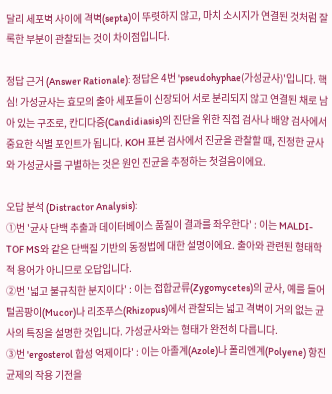달리 세포벽 사이에 격벽(septa)이 뚜렷하지 않고, 마치 소시지가 연결된 것처럼 잘록한 부분이 관찰되는 것이 차이점입니다.

정답 근거 (Answer Rationale): 정답은 4번 'pseudohyphae(가성균사)'입니다. 핵심! 가성균사는 효모의 출아 세포들이 신장되어 서로 분리되지 않고 연결된 채로 남아 있는 구조로, 칸디다증(Candidiasis)의 진단을 위한 직접 검사나 배양 검사에서 중요한 식별 포인트가 됩니다. KOH 표본 검사에서 진균을 관찰할 때, 진정한 균사와 가성균사를 구별하는 것은 원인 진균을 추정하는 첫걸음이에요.

오답 분석 (Distractor Analysis):
①번 '균사 단백 추출과 데이터베이스 품질이 결과를 좌우한다' : 이는 MALDI-TOF MS와 같은 단백질 기반의 동정법에 대한 설명이에요. 출아와 관련된 형태학적 용어가 아니므로 오답입니다.
②번 '넓고 불규칙한 분지이다' : 이는 접합균류(Zygomycetes)의 균사, 예를 들어 털곰팡이(Mucor)나 리조푸스(Rhizopus)에서 관찰되는 넓고 격벽이 거의 없는 균사의 특징을 설명한 것입니다. 가성균사와는 형태가 완전히 다릅니다.
③번 'ergosterol 합성 억제이다' : 이는 아졸계(Azole)나 폴리엔계(Polyene) 항진균제의 작용 기전을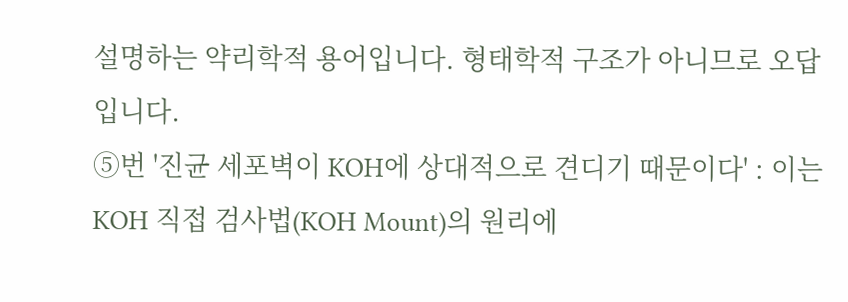설명하는 약리학적 용어입니다. 형태학적 구조가 아니므로 오답입니다.
⑤번 '진균 세포벽이 KOH에 상대적으로 견디기 때문이다' : 이는 KOH 직접 검사법(KOH Mount)의 원리에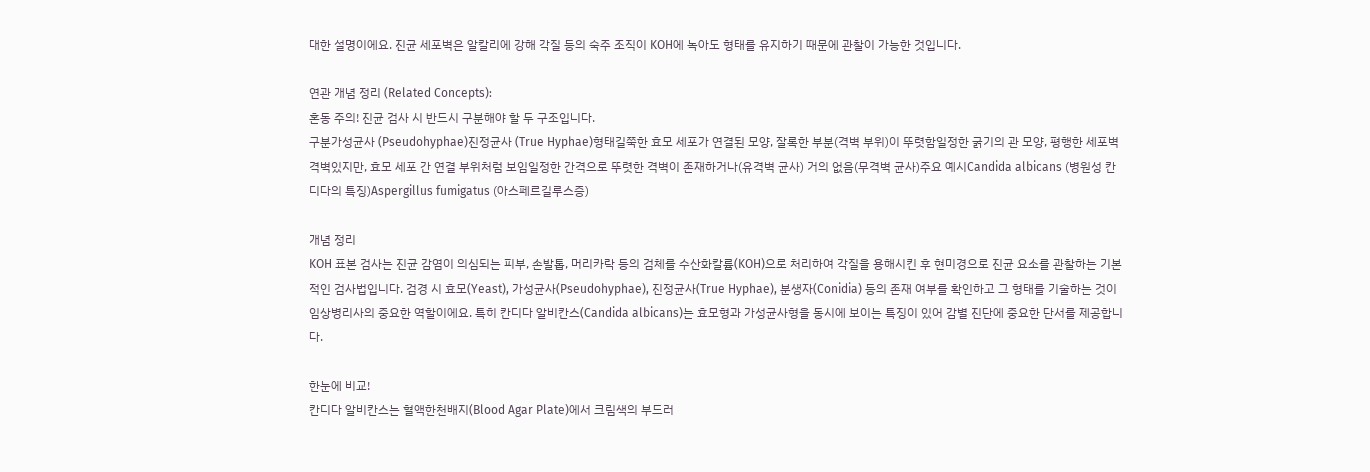대한 설명이에요. 진균 세포벽은 알칼리에 강해 각질 등의 숙주 조직이 KOH에 녹아도 형태를 유지하기 때문에 관찰이 가능한 것입니다.

연관 개념 정리 (Related Concepts):
혼동 주의! 진균 검사 시 반드시 구분해야 할 두 구조입니다.
구분가성균사 (Pseudohyphae)진정균사 (True Hyphae)형태길쭉한 효모 세포가 연결된 모양, 잘록한 부분(격벽 부위)이 뚜렷함일정한 굵기의 관 모양, 평행한 세포벽격벽있지만, 효모 세포 간 연결 부위처럼 보임일정한 간격으로 뚜렷한 격벽이 존재하거나(유격벽 균사) 거의 없음(무격벽 균사)주요 예시Candida albicans (병원성 칸디다의 특징)Aspergillus fumigatus (아스페르길루스증)

개념 정리
KOH 표본 검사는 진균 감염이 의심되는 피부, 손발톱, 머리카락 등의 검체를 수산화칼륨(KOH)으로 처리하여 각질을 용해시킨 후 현미경으로 진균 요소를 관찰하는 기본적인 검사법입니다. 검경 시 효모(Yeast), 가성균사(Pseudohyphae), 진정균사(True Hyphae), 분생자(Conidia) 등의 존재 여부를 확인하고 그 형태를 기술하는 것이 임상병리사의 중요한 역할이에요. 특히 칸디다 알비칸스(Candida albicans)는 효모형과 가성균사형을 동시에 보이는 특징이 있어 감별 진단에 중요한 단서를 제공합니다.

한눈에 비교!
칸디다 알비칸스는 혈액한천배지(Blood Agar Plate)에서 크림색의 부드러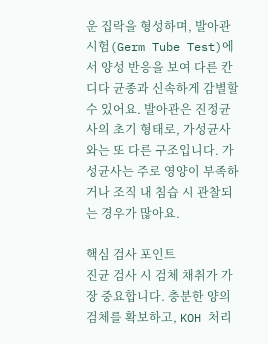운 집락을 형성하며, 발아관 시험(Germ Tube Test)에서 양성 반응을 보여 다른 칸디다 균종과 신속하게 감별할 수 있어요. 발아관은 진정균사의 초기 형태로, 가성균사와는 또 다른 구조입니다. 가성균사는 주로 영양이 부족하거나 조직 내 침습 시 관찰되는 경우가 많아요.

핵심 검사 포인트
진균 검사 시 검체 채취가 가장 중요합니다. 충분한 양의 검체를 확보하고, KOH 처리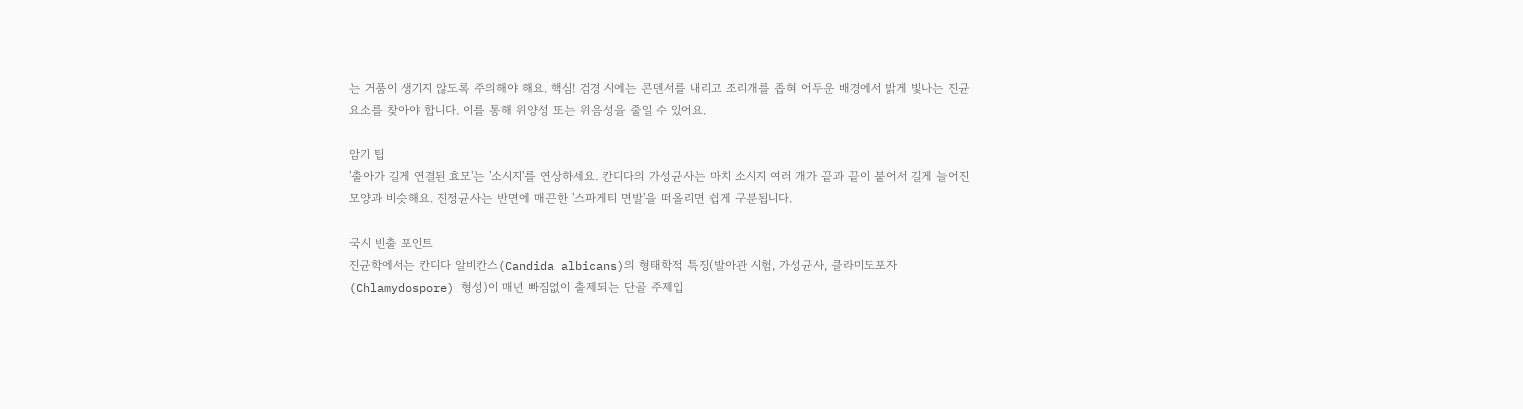는 거품이 생기지 않도록 주의해야 해요. 핵심! 검경 시에는 콘덴서를 내리고 조리개를 좁혀 어두운 배경에서 밝게 빛나는 진균 요소를 찾아야 합니다. 이를 통해 위양성 또는 위음성을 줄일 수 있어요.

암기 팁
'출아가 길게 연결된 효모'는 '소시지'를 연상하세요. 칸디다의 가성균사는 마치 소시지 여러 개가 끝과 끝이 붙어서 길게 늘어진 모양과 비슷해요. 진정균사는 반면에 매끈한 '스파게티 면발'을 떠올리면 쉽게 구분됩니다.

국시 빈출 포인트
진균학에서는 칸디다 알비칸스(Candida albicans)의 형태학적 특징(발아관 시험, 가성균사, 클라미도포자(Chlamydospore) 형성)이 매년 빠짐없이 출제되는 단골 주제입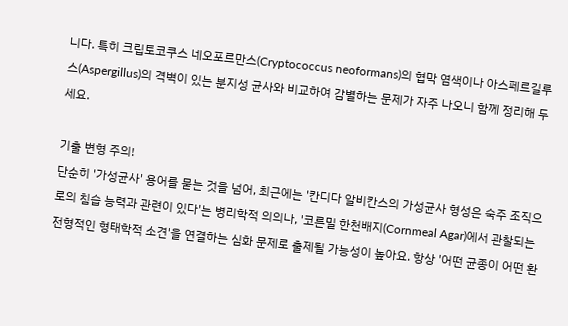니다. 특히 크립토코쿠스 네오포르만스(Cryptococcus neoformans)의 협막 염색이나 아스페르길루스(Aspergillus)의 격벽이 있는 분지성 균사와 비교하여 감별하는 문제가 자주 나오니 함께 정리해 두세요.

기출 변형 주의!
단순히 '가성균사' 용어를 묻는 것을 넘어, 최근에는 '칸디다 알비칸스의 가성균사 형성은 숙주 조직으로의 침습 능력과 관련이 있다'는 병리학적 의의나, '코른밀 한천배지(Cornmeal Agar)에서 관찰되는 전형적인 형태학적 소견'을 연결하는 심화 문제로 출제될 가능성이 높아요. 항상 '어떤 균종이 어떤 환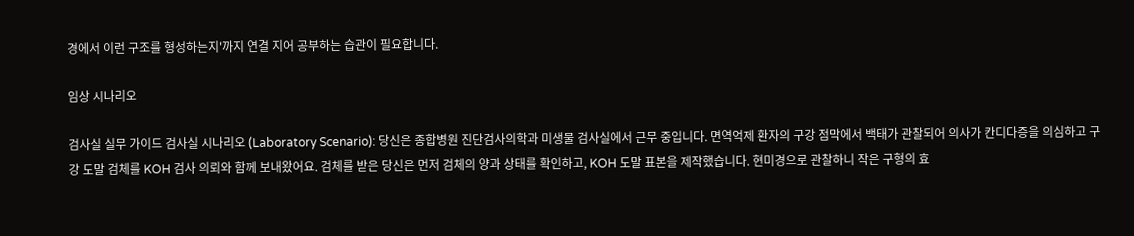경에서 이런 구조를 형성하는지'까지 연결 지어 공부하는 습관이 필요합니다.

임상 시나리오

검사실 실무 가이드 검사실 시나리오 (Laboratory Scenario): 당신은 종합병원 진단검사의학과 미생물 검사실에서 근무 중입니다. 면역억제 환자의 구강 점막에서 백태가 관찰되어 의사가 칸디다증을 의심하고 구강 도말 검체를 KOH 검사 의뢰와 함께 보내왔어요. 검체를 받은 당신은 먼저 검체의 양과 상태를 확인하고, KOH 도말 표본을 제작했습니다. 현미경으로 관찰하니 작은 구형의 효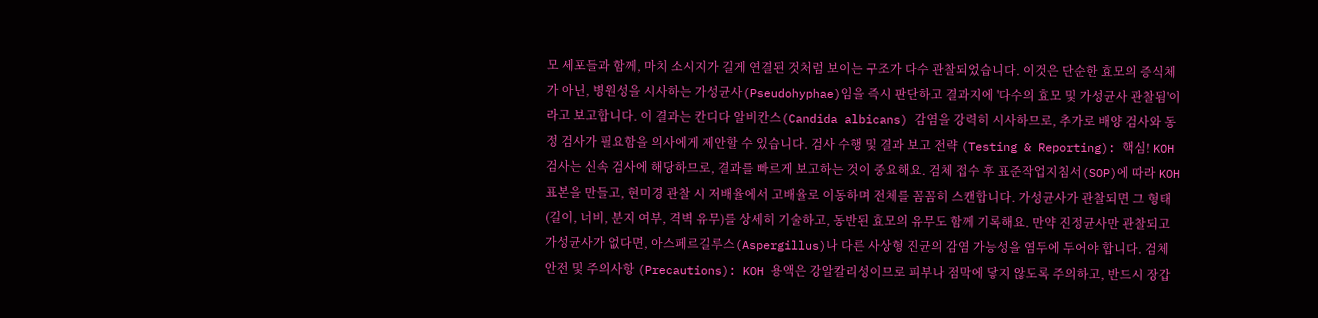모 세포들과 함께, 마치 소시지가 길게 연결된 것처럼 보이는 구조가 다수 관찰되었습니다. 이것은 단순한 효모의 증식체가 아닌, 병원성을 시사하는 가성균사(Pseudohyphae)임을 즉시 판단하고 결과지에 '다수의 효모 및 가성균사 관찰됨'이라고 보고합니다. 이 결과는 칸디다 알비칸스(Candida albicans) 감염을 강력히 시사하므로, 추가로 배양 검사와 동정 검사가 필요함을 의사에게 제안할 수 있습니다. 검사 수행 및 결과 보고 전략 (Testing & Reporting): 핵심! KOH 검사는 신속 검사에 해당하므로, 결과를 빠르게 보고하는 것이 중요해요. 검체 접수 후 표준작업지침서(SOP)에 따라 KOH 표본을 만들고, 현미경 관찰 시 저배율에서 고배율로 이동하며 전체를 꼼꼼히 스캔합니다. 가성균사가 관찰되면 그 형태(길이, 너비, 분지 여부, 격벽 유무)를 상세히 기술하고, 동반된 효모의 유무도 함께 기록해요. 만약 진정균사만 관찰되고 가성균사가 없다면, 아스페르길루스(Aspergillus)나 다른 사상형 진균의 감염 가능성을 염두에 두어야 합니다. 검체 안전 및 주의사항 (Precautions): KOH 용액은 강알칼리성이므로 피부나 점막에 닿지 않도록 주의하고, 반드시 장갑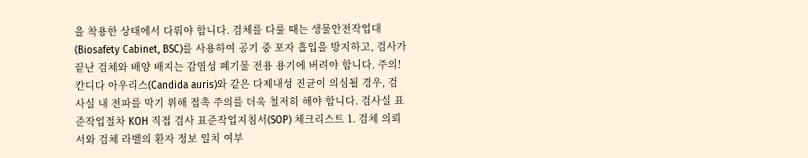을 착용한 상태에서 다뤄야 합니다. 검체를 다룰 때는 생물안전작업대(Biosafety Cabinet, BSC)를 사용하여 공기 중 포자 흡입을 방지하고, 검사가 끝난 검체와 배양 배지는 감염성 폐기물 전용 용기에 버려야 합니다. 주의! 칸디다 아우리스(Candida auris)와 같은 다제내성 진균이 의심될 경우, 검사실 내 전파를 막기 위해 접촉 주의를 더욱 철저히 해야 합니다. 검사실 표준작업절차 KOH 직접 검사 표준작업지침서(SOP) 체크리스트 1. 검체 의뢰서와 검체 라벨의 환자 정보 일치 여부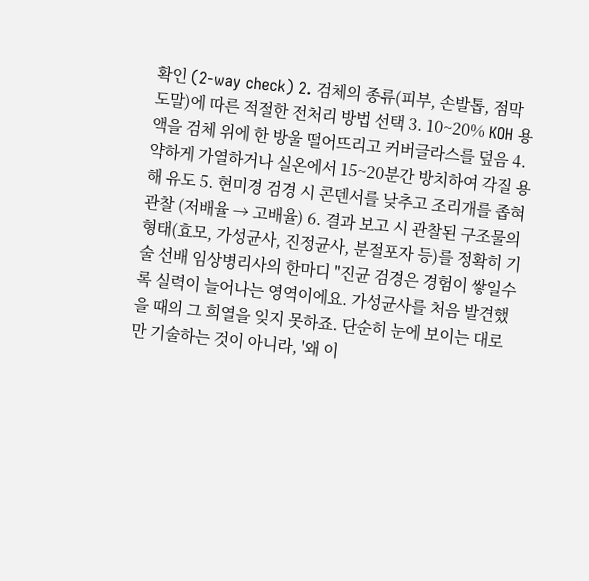확인 (2-way check) 2. 검체의 종류(피부, 손발톱, 점막 도말)에 따른 적절한 전처리 방법 선택 3. 10~20% KOH 용액을 검체 위에 한 방울 떨어뜨리고 커버글라스를 덮음 4. 약하게 가열하거나 실온에서 15~20분간 방치하여 각질 용해 유도 5. 현미경 검경 시 콘덴서를 낮추고 조리개를 좁혀 관찰 (저배율 → 고배율) 6. 결과 보고 시 관찰된 구조물의 형태(효모, 가성균사, 진정균사, 분절포자 등)를 정확히 기술 선배 임상병리사의 한마디 "진균 검경은 경험이 쌓일수록 실력이 늘어나는 영역이에요. 가성균사를 처음 발견했을 때의 그 희열을 잊지 못하죠. 단순히 눈에 보이는 대로만 기술하는 것이 아니라, '왜 이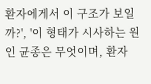환자에게서 이 구조가 보일까?', '이 형태가 시사하는 원인 균종은 무엇이며, 환자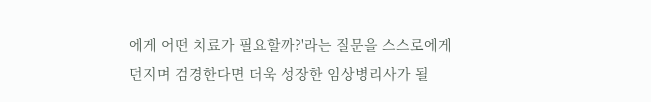에게 어떤 치료가 필요할까?'라는 질문을 스스로에게 던지며 검경한다면 더욱 성장한 임상병리사가 될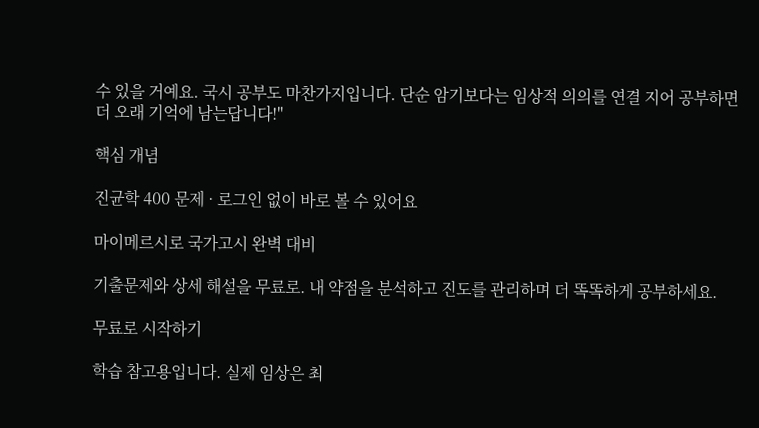수 있을 거예요. 국시 공부도 마찬가지입니다. 단순 암기보다는 임상적 의의를 연결 지어 공부하면 더 오래 기억에 남는답니다!"

핵심 개념

진균학 400 문제 · 로그인 없이 바로 볼 수 있어요

마이메르시로 국가고시 완벽 대비

기출문제와 상세 해설을 무료로. 내 약점을 분석하고 진도를 관리하며 더 똑똑하게 공부하세요.

무료로 시작하기

학습 참고용입니다. 실제 임상은 최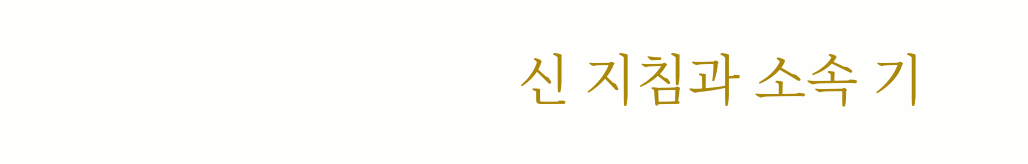신 지침과 소속 기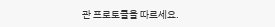관 프로토콜을 따르세요.